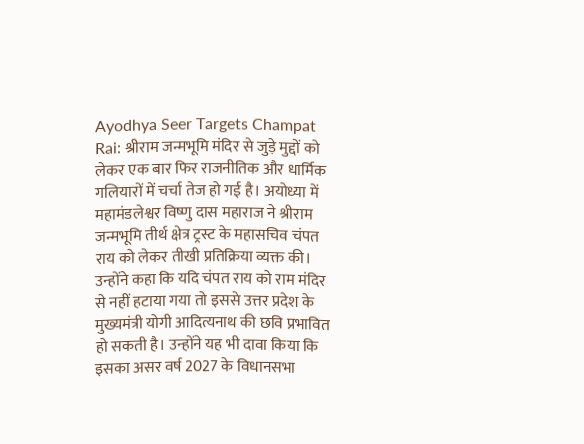Ayodhya Seer Targets Champat Rai: श्रीराम जन्मभूमि मंदिर से जुड़े मुद्दों को लेकर एक बार फिर राजनीतिक और धार्मिक गलियारों में चर्चा तेज हो गई है। अयोध्या में महामंडलेश्वर विष्णु दास महाराज ने श्रीराम जन्मभूमि तीर्थ क्षेत्र ट्रस्ट के महासचिव चंपत राय को लेकर तीखी प्रतिक्रिया व्यक्त की। उन्होंने कहा कि यदि चंपत राय को राम मंदिर से नहीं हटाया गया तो इससे उत्तर प्रदेश के मुख्यमंत्री योगी आदित्यनाथ की छवि प्रभावित हो सकती है। उन्होंने यह भी दावा किया कि इसका असर वर्ष 2027 के विधानसभा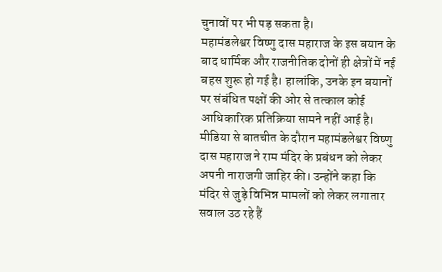चुनावों पर भी पड़ सकता है।
महामंडलेश्वर विष्णु दास महाराज के इस बयान के बाद धार्मिक और राजनीतिक दोनों ही क्षेत्रों में नई बहस शुरू हो गई है। हालांकि, उनके इन बयानों पर संबंधित पक्षों की ओर से तत्काल कोई आधिकारिक प्रतिक्रिया सामने नहीं आई है।
मीडिया से बातचीत के दौरान महामंडलेश्वर विष्णु दास महाराज ने राम मंदिर के प्रबंधन को लेकर अपनी नाराजगी जाहिर की। उन्होंने कहा कि मंदिर से जुड़े विभिन्न मामलों को लेकर लगातार सवाल उठ रहे हैं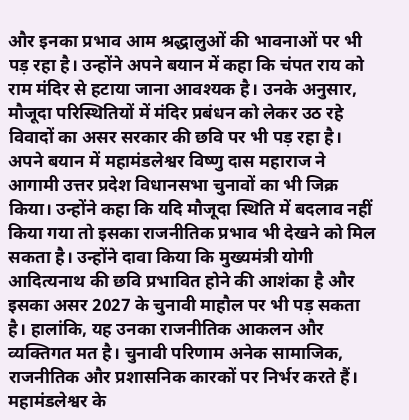और इनका प्रभाव आम श्रद्धालुओं की भावनाओं पर भी पड़ रहा है। उन्होंने अपने बयान में कहा कि चंपत राय को राम मंदिर से हटाया जाना आवश्यक है। उनके अनुसार, मौजूदा परिस्थितियों में मंदिर प्रबंधन को लेकर उठ रहे विवादों का असर सरकार की छवि पर भी पड़ रहा है।
अपने बयान में महामंडलेश्वर विष्णु दास महाराज ने आगामी उत्तर प्रदेश विधानसभा चुनावों का भी जिक्र किया। उन्होंने कहा कि यदि मौजूदा स्थिति में बदलाव नहीं किया गया तो इसका राजनीतिक प्रभाव भी देखने को मिल सकता है। उन्होंने दावा किया कि मुख्यमंत्री योगी आदित्यनाथ की छवि प्रभावित होने की आशंका है और इसका असर 2027 के चुनावी माहौल पर भी पड़ सकता है। हालांकि, यह उनका राजनीतिक आकलन और व्यक्तिगत मत है। चुनावी परिणाम अनेक सामाजिक, राजनीतिक और प्रशासनिक कारकों पर निर्भर करते हैं।
महामंडलेश्वर के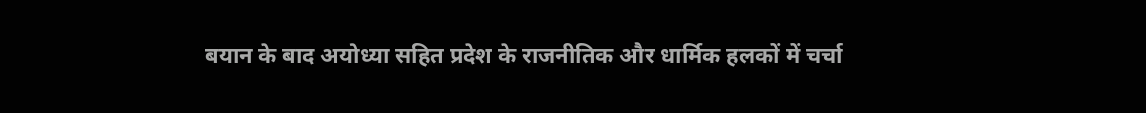बयान के बाद अयोध्या सहित प्रदेश के राजनीतिक और धार्मिक हलकों में चर्चा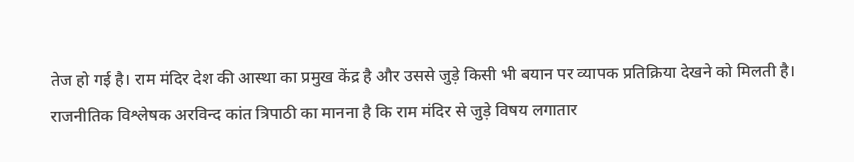तेज हो गई है। राम मंदिर देश की आस्था का प्रमुख केंद्र है और उससे जुड़े किसी भी बयान पर व्यापक प्रतिक्रिया देखने को मिलती है। राजनीतिक विश्लेषक अरविन्द कांत त्रिपाठी का मानना है कि राम मंदिर से जुड़े विषय लगातार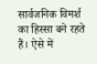सार्वजनिक विमर्श का हिस्सा बने रहते हैं। ऐसे में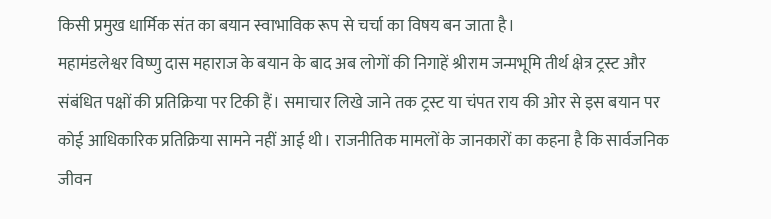किसी प्रमुख धार्मिक संत का बयान स्वाभाविक रूप से चर्चा का विषय बन जाता है।
महामंडलेश्वर विष्णु दास महाराज के बयान के बाद अब लोगों की निगाहें श्रीराम जन्मभूमि तीर्थ क्षेत्र ट्रस्ट और संबंधित पक्षों की प्रतिक्रिया पर टिकी हैं। समाचार लिखे जाने तक ट्रस्ट या चंपत राय की ओर से इस बयान पर कोई आधिकारिक प्रतिक्रिया सामने नहीं आई थी। राजनीतिक मामलों के जानकारों का कहना है कि सार्वजनिक जीवन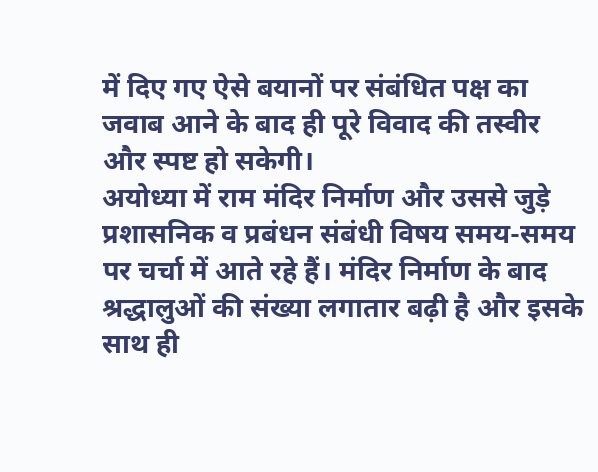में दिए गए ऐसे बयानों पर संबंधित पक्ष का जवाब आने के बाद ही पूरे विवाद की तस्वीर और स्पष्ट हो सकेगी।
अयोध्या में राम मंदिर निर्माण और उससे जुड़े प्रशासनिक व प्रबंधन संबंधी विषय समय-समय पर चर्चा में आते रहे हैं। मंदिर निर्माण के बाद श्रद्धालुओं की संख्या लगातार बढ़ी है और इसके साथ ही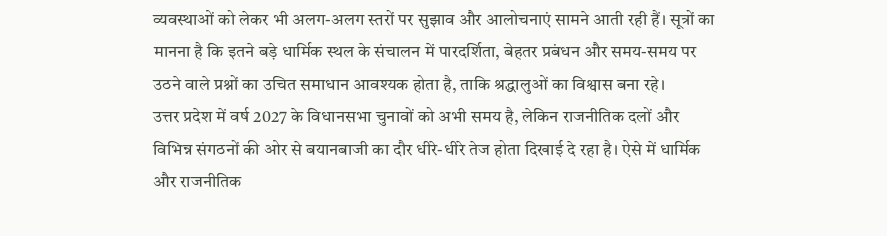व्यवस्थाओं को लेकर भी अलग-अलग स्तरों पर सुझाव और आलोचनाएं सामने आती रही हैं। सूत्रों का मानना है कि इतने बड़े धार्मिक स्थल के संचालन में पारदर्शिता, बेहतर प्रबंधन और समय-समय पर उठने वाले प्रश्नों का उचित समाधान आवश्यक होता है, ताकि श्रद्धालुओं का विश्वास बना रहे।
उत्तर प्रदेश में वर्ष 2027 के विधानसभा चुनावों को अभी समय है, लेकिन राजनीतिक दलों और विभिन्न संगठनों की ओर से बयानबाजी का दौर धीरे-धीरे तेज होता दिखाई दे रहा है। ऐसे में धार्मिक और राजनीतिक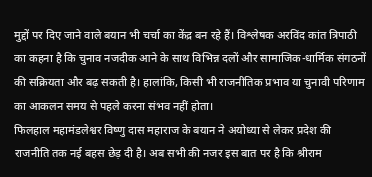मुद्दों पर दिए जाने वाले बयान भी चर्चा का केंद्र बन रहे हैं। विश्लेषक अरविंद कांत त्रिपाठी का कहना है कि चुनाव नजदीक आने के साथ विभिन्न दलों और सामाजिक-धार्मिक संगठनों की सक्रियता और बढ़ सकती है। हालांकि, किसी भी राजनीतिक प्रभाव या चुनावी परिणाम का आकलन समय से पहले करना संभव नहीं होता।
फिलहाल महामंडलेश्वर विष्णु दास महाराज के बयान ने अयोध्या से लेकर प्रदेश की राजनीति तक नई बहस छेड़ दी है। अब सभी की नजर इस बात पर है कि श्रीराम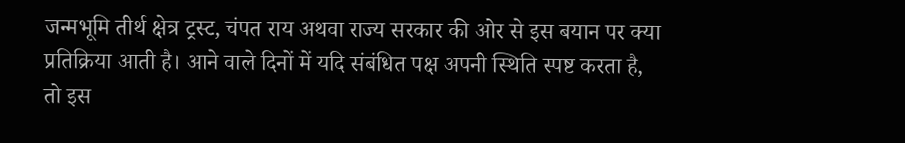जन्मभूमि तीर्थ क्षेत्र ट्रस्ट, चंपत राय अथवा राज्य सरकार की ओर से इस बयान पर क्या प्रतिक्रिया आती है। आने वाले दिनों में यदि संबंधित पक्ष अपनी स्थिति स्पष्ट करता है, तो इस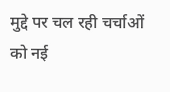मुद्दे पर चल रही चर्चाओं को नई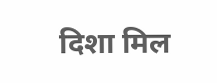दिशा मिल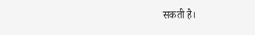सकती है।